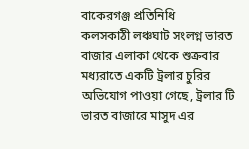বাকেরগঞ্জ প্রতিনিধি
কলসকাঠী লঞ্চঘাট সংলগ্ন ভারত বাজার এলাকা থেকে শুক্রবার মধ্যরাতে একটি ট্রলার চুরির অভিযোগ পাওয়া গেছে, ট্রলার টি ভারত বাজারে মাসুদ এর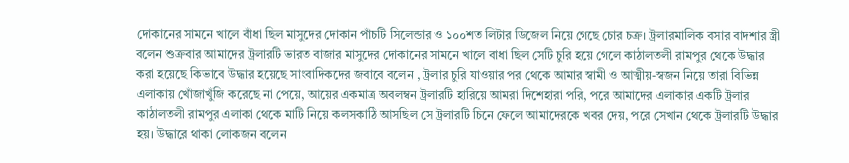দোকানের সামনে খালে বাঁধা ছিল মাসুদের দোকান পাঁচটি সিলেন্ডার ও ১০০শত লিটার ডিজেল নিয়ে গেছে চোর চক্র। ট্রলারমালিক বসার বাদশার স্ত্রী বলেন শুক্রবার আমাদের ট্রলারটি ভারত বাজার মাসুদের দোকানের সামনে খালে বাধা ছিল সেটি চুরি হয়ে গেলে কাঠালতলী রামপুর থেকে উদ্ধার করা হয়েছে কিভাবে উদ্ধার হয়েছে সাংবাদিকদের জবাবে বলেন , ট্রলার চুরি যাওয়ার পর থেকে আমার স্বামী ও আত্মীয়-স্বজন নিয়ে তারা বিভিন্ন এলাকায় খোঁজাখুঁজি করেছে না পেয়ে, আয়ের একমাত্র অবলম্বন ট্রলারটি হারিয়ে আমরা দিশেহারা পরি, পরে আমাদের এলাকার একটি ট্রলার কাঠালতলী রামপুর এলাকা থেকে মাটি নিয়ে কলসকাঠি আসছিল সে ট্রলারটি চিনে ফেলে আমাদেরকে খবর দেয়, পরে সেখান থেকে ট্রলারটি উদ্ধার হয়। উদ্ধারে থাকা লোকজন বলেন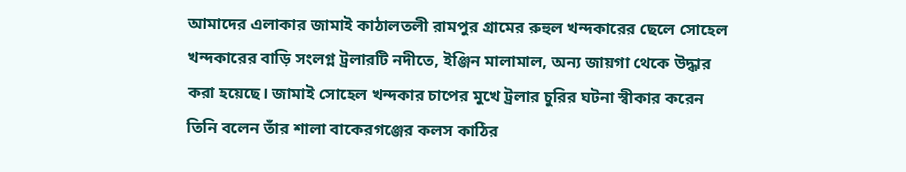আমাদের এলাকার জামাই কাঠালতলী রামপুর গ্রামের রুহুল খন্দকারের ছেলে সোহেল খন্দকারের বাড়ি সংলগ্ন ট্রলারটি নদীতে, ইঞ্জিন মালামাল, অন্য জায়গা থেকে উদ্ধার করা হয়েছে। জামাই সোহেল খন্দকার চাপের মুখে ট্রলার চুরির ঘটনা স্বীকার করেন তিনি বলেন তাঁর শালা বাকেরগঞ্জের কলস কাঠির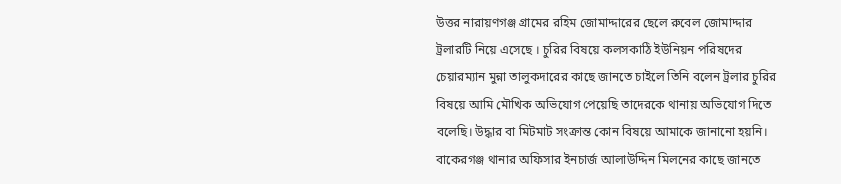উত্তর নারায়ণগঞ্জ গ্রামের রহিম জোমাদ্দারের ছেলে রুবেল জোমাদ্দার ট্রলারটি নিয়ে এসেছে । চুরির বিষয়ে কলসকাঠি ইউনিয়ন পরিষদের চেয়ারম্যান মুন্না তালুকদারের কাছে জানতে চাইলে তিনি বলেন ট্রলার চুরির বিষয়ে আমি মৌখিক অভিযোগ পেয়েছি তাদেরকে থানায় অভিযোগ দিতে বলেছি। উদ্ধার বা মিটমাট সংক্রান্ত কোন বিষয়ে আমাকে জানানো হয়নি। বাকেরগঞ্জ থানার অফিসার ইনচার্জ আলাউদ্দিন মিলনের কাছে জানতে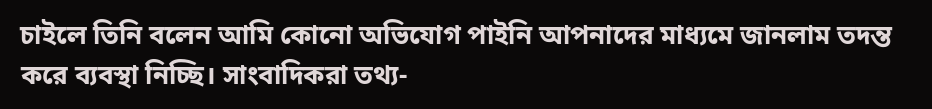চাইলে তিনি বলেন আমি কোনো অভিযোগ পাইনি আপনাদের মাধ্যমে জানলাম তদন্ত করে ব্যবস্থা নিচ্ছি। সাংবাদিকরা তথ্য-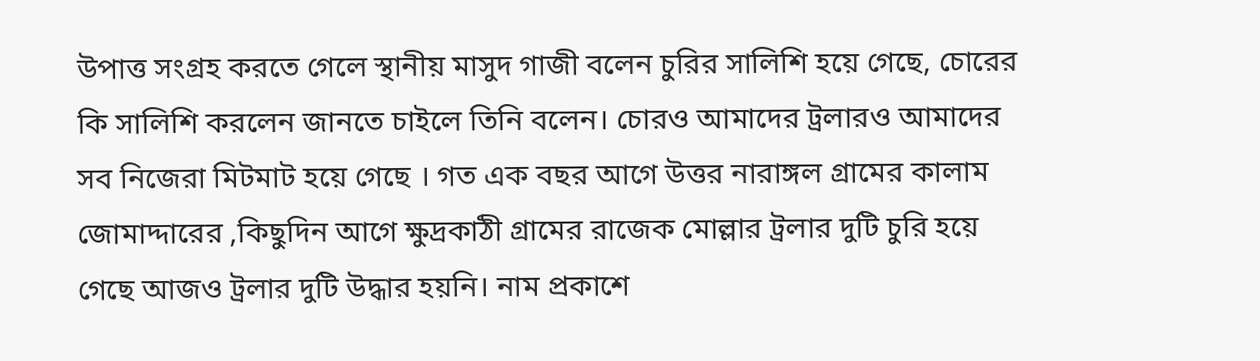উপাত্ত সংগ্রহ করতে গেলে স্থানীয় মাসুদ গাজী বলেন চুরির সালিশি হয়ে গেছে, চোরের কি সালিশি করলেন জানতে চাইলে তিনি বলেন। চোরও আমাদের ট্রলারও আমাদের সব নিজেরা মিটমাট হয়ে গেছে । গত এক বছর আগে উত্তর নারাঙ্গল গ্রামের কালাম জোমাদ্দারের ,কিছুদিন আগে ক্ষুদ্রকাঠী গ্রামের রাজেক মোল্লার ট্রলার দুটি চুরি হয়ে গেছে আজও ট্রলার দুটি উদ্ধার হয়নি। নাম প্রকাশে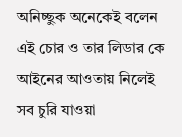অনিচ্ছুক অনেকেই বলেন এই চোর ও তার লিডার কে আইনের আওতায় নিলেই সব চুরি যাওয়া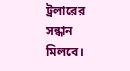ট্রলারের সন্ধান মিলবে।